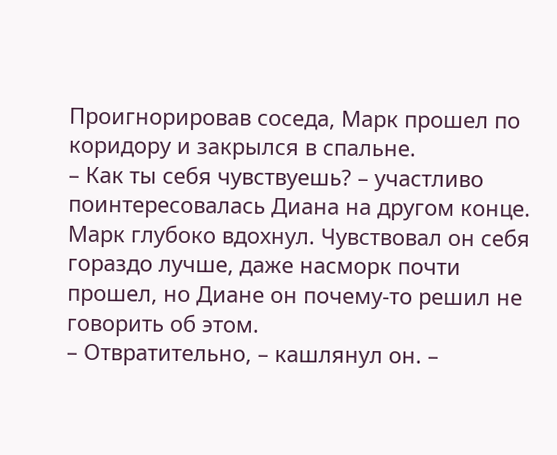Проигнорировав соседа, Марк прошел по коридору и закрылся в спальне.
– Как ты себя чувствуешь? – участливо поинтересовалась Диана на другом конце.
Марк глубоко вдохнул. Чувствовал он себя гораздо лучше, даже насморк почти прошел, но Диане он почему-то решил не говорить об этом.
– Отвратительно, – кашлянул он. –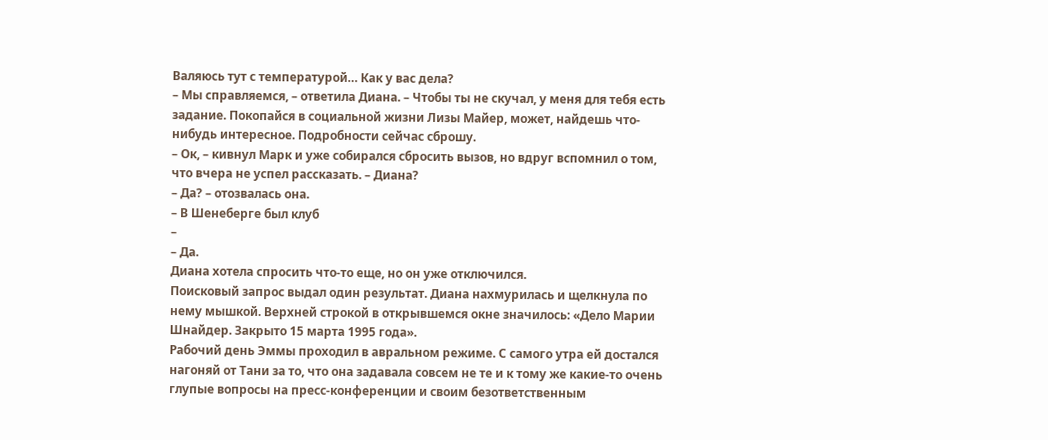Валяюсь тут с температурой… Как у вас дела?
– Мы справляемся, – ответила Диана. – Чтобы ты не скучал, у меня для тебя есть задание. Покопайся в социальной жизни Лизы Майер, может, найдешь что-нибудь интересное. Подробности сейчас сброшу.
– Ок, – кивнул Марк и уже собирался сбросить вызов, но вдруг вспомнил о том, что вчера не успел рассказать. – Диана?
– Да? – отозвалась она.
– В Шенеберге был клуб
–
– Да.
Диана хотела спросить что-то еще, но он уже отключился.
Поисковый запрос выдал один результат. Диана нахмурилась и щелкнула по нему мышкой. Верхней строкой в открывшемся окне значилось: «Дело Марии Шнайдер. Закрыто 15 марта 1995 года».
Рабочий день Эммы проходил в авральном режиме. С самого утра ей достался нагоняй от Тани за то, что она задавала совсем не те и к тому же какие-то очень глупые вопросы на пресс-конференции и своим безответственным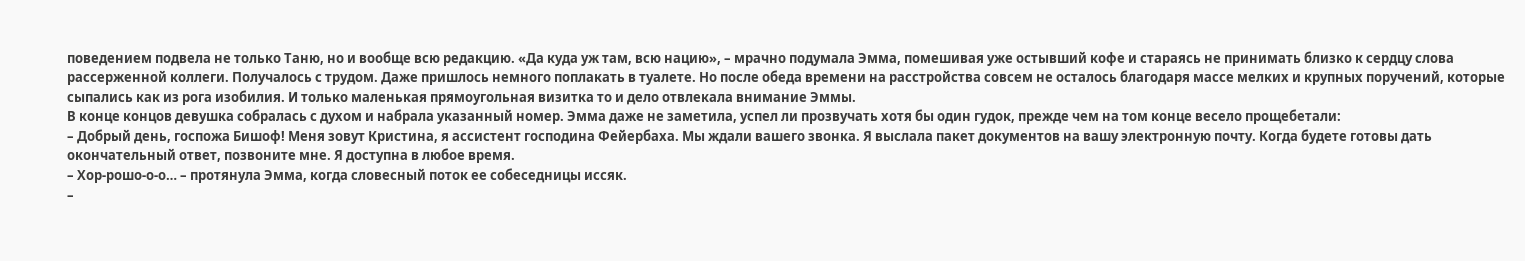поведением подвела не только Таню, но и вообще всю редакцию. «Да куда уж там, всю нацию», – мрачно подумала Эмма, помешивая уже остывший кофе и стараясь не принимать близко к сердцу слова рассерженной коллеги. Получалось с трудом. Даже пришлось немного поплакать в туалете. Но после обеда времени на расстройства совсем не осталось благодаря массе мелких и крупных поручений, которые сыпались как из рога изобилия. И только маленькая прямоугольная визитка то и дело отвлекала внимание Эммы.
В конце концов девушка собралась с духом и набрала указанный номер. Эмма даже не заметила, успел ли прозвучать хотя бы один гудок, прежде чем на том конце весело прощебетали:
– Добрый день, госпожа Бишоф! Меня зовут Кристина, я ассистент господина Фейербаха. Мы ждали вашего звонка. Я выслала пакет документов на вашу электронную почту. Когда будете готовы дать окончательный ответ, позвоните мне. Я доступна в любое время.
– Хор-рошо-о-о… – протянула Эмма, когда словесный поток ее собеседницы иссяк.
–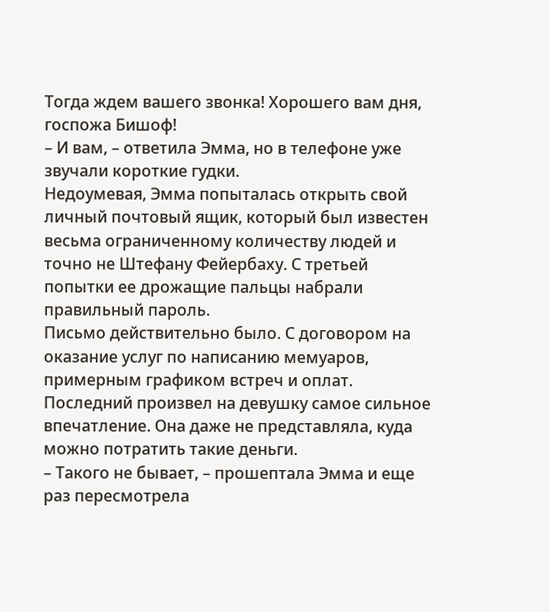Тогда ждем вашего звонка! Хорошего вам дня, госпожа Бишоф!
– И вам, – ответила Эмма, но в телефоне уже звучали короткие гудки.
Недоумевая, Эмма попыталась открыть свой личный почтовый ящик, который был известен весьма ограниченному количеству людей и точно не Штефану Фейербаху. С третьей попытки ее дрожащие пальцы набрали правильный пароль.
Письмо действительно было. С договором на оказание услуг по написанию мемуаров, примерным графиком встреч и оплат. Последний произвел на девушку самое сильное впечатление. Она даже не представляла, куда можно потратить такие деньги.
– Такого не бывает, – прошептала Эмма и еще раз пересмотрела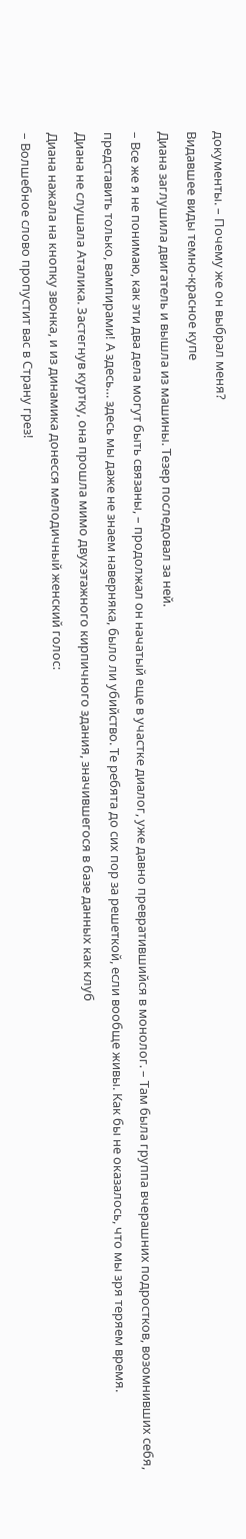документы. – Почему же он выбрал меня?
Видавшее виды темно-красное купе
Диана заглушила двигатель и вышла из машины. Тезер последовал за ней.
– Все же я не понимаю, как эти два дела могут быть связаны, – продолжал он начатый еще в участке диалог, уже давно превратившийся в монолог. – Там была группа вчерашних подростков, возомнивших себя, представить только, вампирами! А здесь… здесь мы даже не знаем наверняка, было ли убийство. Те ребята до сих пор за решеткой, если вообще живы. Как бы не оказалось, что мы зря теряем время.
Диана не слушала Аталика. Застегнув куртку, она прошла мимо двухэтажного кирпичного здания, значившегося в базе данных как клуб
Диана нажала на кнопку звонка, и из динамика донесся мелодичный женский голос:
– Волшебное слово пропустит вас в Страну грез!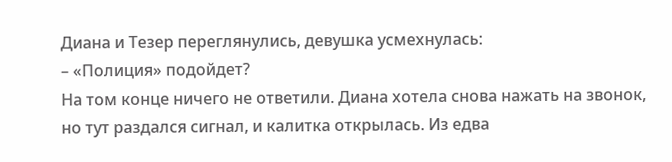Диана и Тезер переглянулись, девушка усмехнулась:
– «Полиция» подойдет?
На том конце ничего не ответили. Диана хотела снова нажать на звонок, но тут раздался сигнал, и калитка открылась. Из едва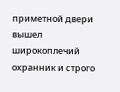приметной двери вышел широкоплечий охранник и строго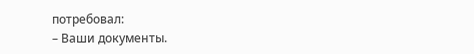потребовал:
– Ваши документы.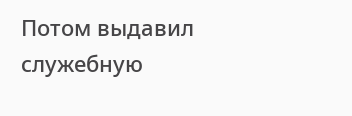Потом выдавил служебную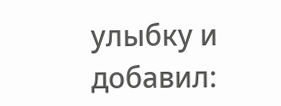улыбку и добавил: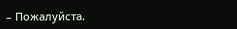– Пожалуйста.